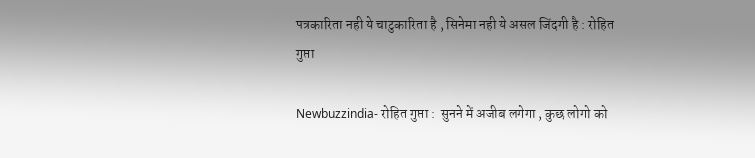पत्रकारिता नही ये चाटुकारिता है , सिनेमा नही ये असल जिंदगी है : रोहित गुप्ता

Newbuzzindia- रोहित गुप्ता :  सुनने में अजीब लगेगा , कुछ लोगो को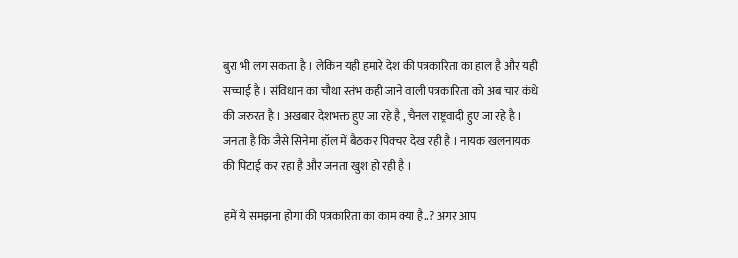बुरा भी लग सकता है । लेकिन यही हमारे देश की पत्रकारिता का हाल है और यही सच्चाई है । संविधान का चौथा स्तंभ कही जाने वाली पत्रकारिता को अब चार कंधे की जरुरत है । अखबार देशभक्त हुए जा रहे है , चैनल राष्ट्रवादी हुए जा रहे है । जनता है कि जैसे सिनेमा हॉल में बैठकर पिक्चर देख रही है । नायक खलनायक की पिटाई कर रहा है और जनता खुश हो रही है ।

हमें ये समझना होगा की पत्रकारिता का काम क्या है..? अगर आप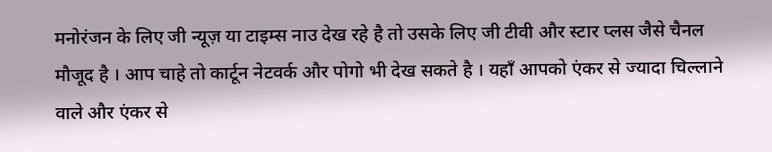मनोरंजन के लिए जी न्यूज़ या टाइम्स नाउ देख रहे है तो उसके लिए जी टीवी और स्टार प्लस जैसे चैनल मौजूद है । आप चाहे तो कार्टून नेटवर्क और पोगो भी देख सकते है । यहाँ आपको एंकर से ज्यादा चिल्लाने वाले और एंकर से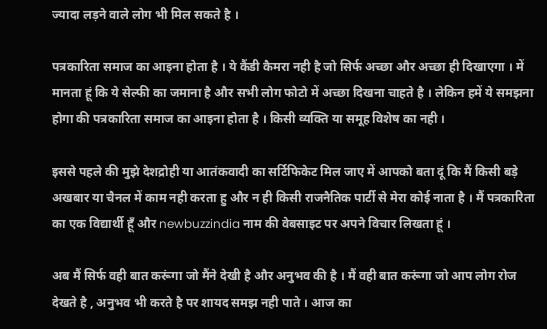ज्यादा लड़ने वाले लोग भी मिल सकते है ।

पत्रकारिता समाज का आइना होता है । ये कैंडी कैमरा नही है जो सिर्फ अच्छा और अच्छा ही दिखाएगा । में मानता हूं कि ये सेल्फी का जमाना है और सभी लोग फोटो में अच्छा दिखना चाहते है । लेकिन हमें ये समझना होगा की पत्रकारिता समाज का आइना होता है । किसी व्यक्ति या समूह विशेष का नही ।

इससे पहले की मुझे देशद्रोही या आतंकवादी का सर्टिफिकेट मिल जाए में आपको बता दूं कि मैं किसी बड़े अखबार या चैनल में काम नही करता हु और न ही किसी राजनैतिक पार्टी से मेरा कोई नाता है । मैं पत्रकारिता का एक विद्यार्थी हूँ और newbuzzindia नाम की वेबसाइट पर अपने विचार लिखता हूं ।

अब मैं सिर्फ वही बात करूंगा जो मैंने देखी है और अनुभव की है । मैं वही बात करूंगा जो आप लोग रोज देखते है , अनुभव भी करते है पर शायद समझ नही पाते । आज का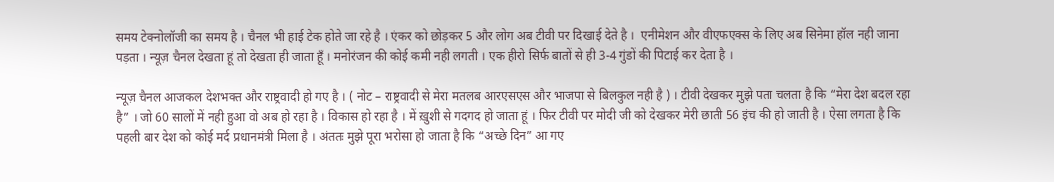समय टेक्नोलॉजी का समय है । चैनल भी हाई टेक होते जा रहे है । एंकर को छोड़कर 5 और लोग अब टीवी पर दिखाई देते है ।  एनीमेशन और वीएफएक्स के लिए अब सिनेमा हॉल नही जाना पड़ता । न्यूज़ चैनल देखता हूं तो देखता ही जाता हूँ । मनोरंजन की कोई कमी नही लगती । एक हीरो सिर्फ बातों से ही 3-4 गुंडों की पिटाई कर देता है ।

न्यूज़ चैनल आजकल देशभक्त और राष्ट्रवादी हो गए है । ( नोट – राष्ट्रवादी से मेरा मतलब आरएसएस और भाजपा से बिलकुल नही है ) । टीवी देखकर मुझे पता चलता है कि “मेरा देश बदल रहा है” । जो 60 सालों में नही हुआ वो अब हो रहा है । विकास हो रहा है । में ख़ुशी से गदगद हो जाता हूं । फिर टीवी पर मोदी जी को देखकर मेरी छाती 56 इंच की हो जाती है । ऐसा लगता है कि पहली बार देश को कोई मर्द प्रधानमंत्री मिला है । अंततः मुझे पूरा भरोसा हो जाता है कि “अच्छे दिन” आ गए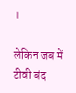।

लेकिन जब में टीवी बंद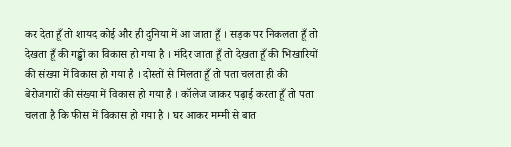कर देता हूँ तो शायद कोई और ही दुनिया में आ जाता हूँ । सड़क पर निकलता हूँ तो देखता हूँ की गड्ढों का विकास हो गया है । मंदिर जाता हूँ तो देखता हूँ की भिखारियों की संख्या में विकास हो गया है । दोस्तों से मिलता हूँ तो पता चलता ही की बेरोजगारों की संख्या में विकास हो गया है । कॉलेज जाकर पढ़ाई करता हूँ तो पता चलता है कि फीस में विकास हो गया है । घर आकर मम्मी से बात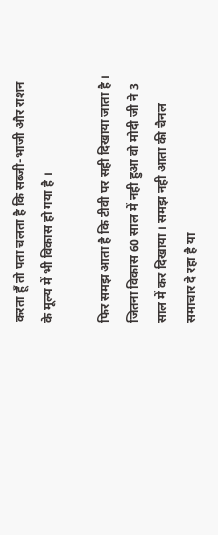करता हूँ तो पता चलता है कि सब्जी-भाजी और राशन के मूल्य में भी विकास हो गया है ।

फिर समझ आता है कि टीवी पर सही दिखाया जाता है । जितना विकास 60 साल में नही हुआ वो मोदी जी ने 3 साल में कर दिखाया । समझ नही आता की चैनल समाचार दे रहा है या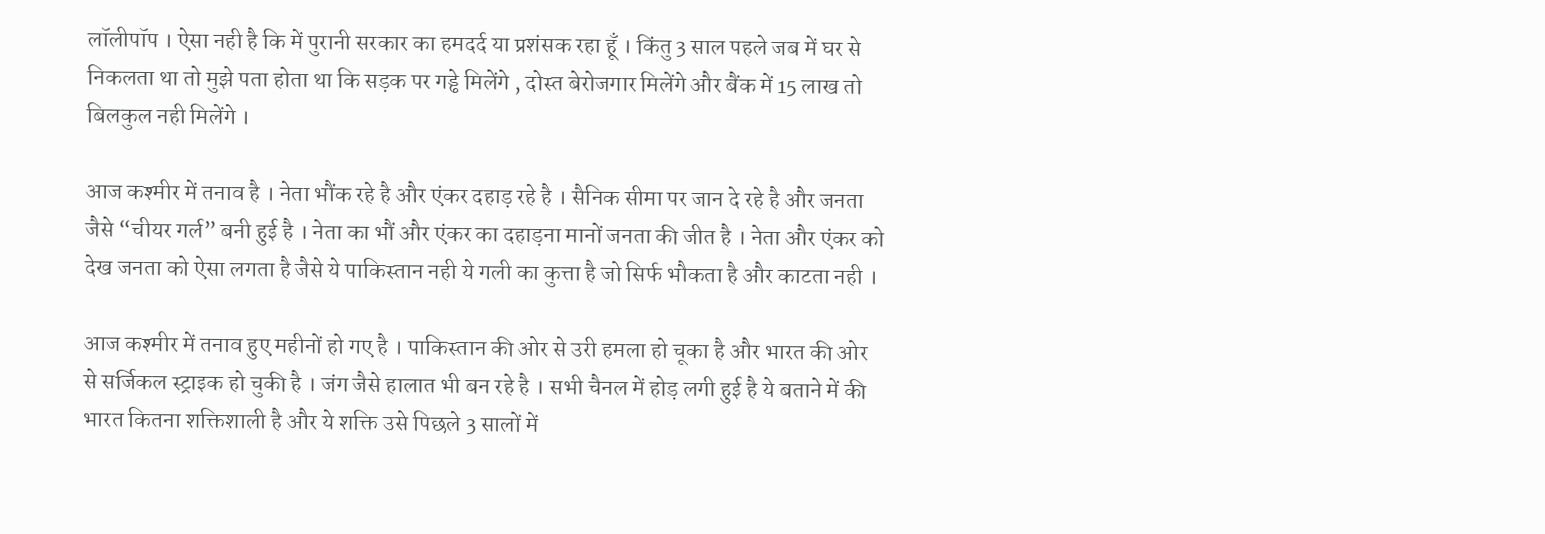लॉलीपॉप । ऐसा नही है कि में पुरानी सरकार का हमदर्द या प्रशंसक रहा हूँ । किंतु 3 साल पहले जब में घर से निकलता था तो मुझे पता होता था कि सड़क पर गड्ढे मिलेंगे , दोस्त बेरोजगार मिलेंगे और बैंक में 15 लाख तो बिलकुल नही मिलेंगे ।

आज कश्मीर में तनाव है । नेता भौंक रहे है और एंकर दहाड़ रहे है । सैनिक सीमा पर जान दे रहे है और जनता जैसे “चीयर गर्ल” बनी हुई है । नेता का भौं और एंकर का दहाड़ना मानों जनता की जीत है । नेता और एंकर को देख जनता को ऐसा लगता है जैसे ये पाकिस्तान नही ये गली का कुत्ता है जो सिर्फ भौकता है और काटता नही ।

आज कश्मीर में तनाव हुए महीनों हो गए है । पाकिस्तान की ओर से उरी हमला हो चूका है और भारत की ओर से सर्जिकल स्ट्राइक हो चुकी है । जंग जैसे हालात भी बन रहे है । सभी चैनल में होड़ लगी हुई है ये बताने में की भारत कितना शक्तिशाली है और ये शक्ति उसे पिछले 3 सालों में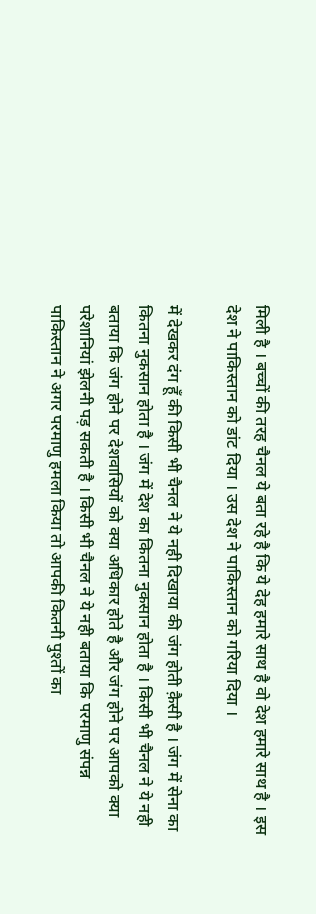मिली है । बच्चों की तरह चैनल ये बता रहे है कि ये देह हमारे साथ है वो देश हमारे साथ है । इस देश ने पाकिस्तान को डांट दिया । उस देश ने पाकिस्तान को गरिया दिया ।

में देखकर दंग हूँ की किसी भी चैनल ने ये नही दिखाया की जंग होती क़ैसी है । जंग में सेना का कितना नुकसान होता है । जंग में देश का कितना नुकसान होता है । किसी भी चैनल ने ये नही बताया कि जंग होने पर देशवासियों को क्या अधिकार होते है और जंग होने पर आपको क्या परेशानियां झेलनी पड़ सकती है । किसी भी चैनल ने ये नही बताया कि परमाणु संपन्न पाकिस्तान ने अगर परमाणु हमला किया तो आपकी कितनी पुश्तों का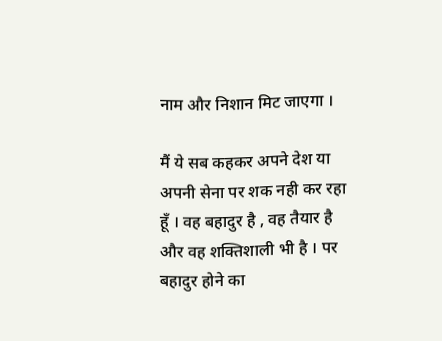नाम और निशान मिट जाएगा ।

मैं ये सब कहकर अपने देश या अपनी सेना पर शक नही कर रहा हूँ । वह बहादुर है , वह तैयार है और वह शक्तिशाली भी है । पर बहादुर होने का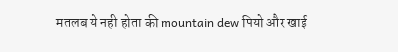मतलब ये नही होता की mountain dew पियो और खाई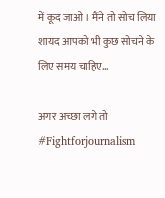में कूद जाओ । मैंने तो सोच लिया शायद आपको भी कुछ सोचने के लिए समय चाहिए…

अगर अच्छा लगे तो #Fightforjournalism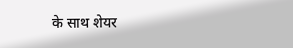के साथ शेयर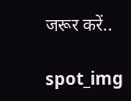जरूर करें..

spot_img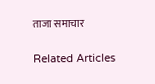ताजा समाचार

Related Articles